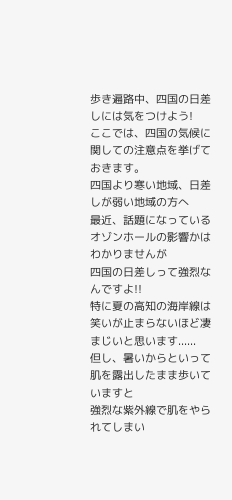歩き遍路中、四国の日差しには気をつけよう!
ここでは、四国の気候に関しての注意点を挙げておきます。
四国より寒い地域、日差しが弱い地域の方へ
最近、話題になっているオゾンホールの影響かはわかりませんが
四国の日差しって強烈なんですよ!!
特に夏の高知の海岸線は笑いが止まらないほど凄まじいと思います......
但し、暑いからといって肌を露出したまま歩いていますと
強烈な紫外線で肌をやられてしまい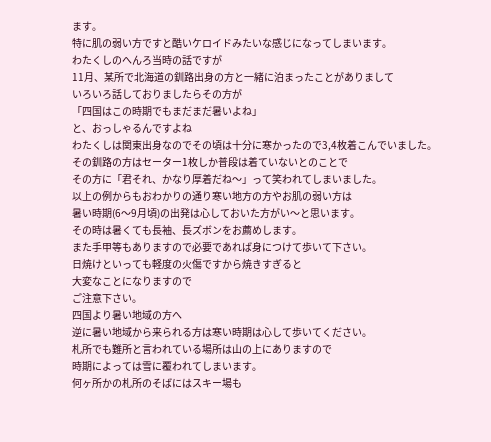ます。
特に肌の弱い方ですと酷いケロイドみたいな感じになってしまいます。
わたくしのへんろ当時の話ですが
11月、某所で北海道の釧路出身の方と一緒に泊まったことがありまして
いろいろ話しておりましたらその方が
「四国はこの時期でもまだまだ暑いよね」
と、おっしゃるんですよね
わたくしは関東出身なのでその頃は十分に寒かったので3,4枚着こんでいました。
その釧路の方はセーター1枚しか普段は着ていないとのことで
その方に「君それ、かなり厚着だね〜」って笑われてしまいました。
以上の例からもおわかりの通り寒い地方の方やお肌の弱い方は
暑い時期(6〜9月頃)の出発は心しておいた方がい〜と思います。
その時は暑くても長袖、長ズボンをお薦めします。
また手甲等もありますので必要であれば身につけて歩いて下さい。
日焼けといっても軽度の火傷ですから焼きすぎると
大変なことになりますので
ご注意下さい。
四国より暑い地域の方へ
逆に暑い地域から来られる方は寒い時期は心して歩いてください。
札所でも難所と言われている場所は山の上にありますので
時期によっては雪に覆われてしまいます。
何ヶ所かの札所のそばにはスキー場も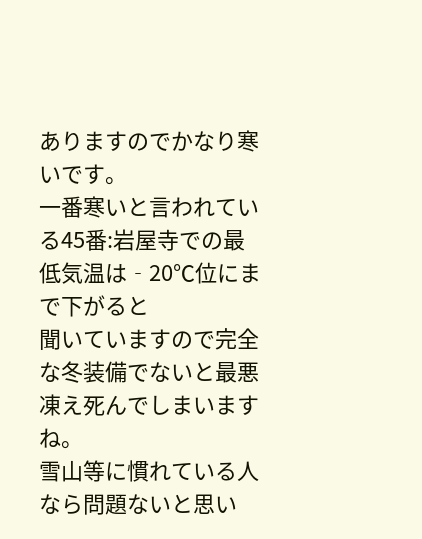ありますのでかなり寒いです。
一番寒いと言われている45番:岩屋寺での最低気温は‐20℃位にまで下がると
聞いていますので完全な冬装備でないと最悪凍え死んでしまいますね。
雪山等に慣れている人なら問題ないと思い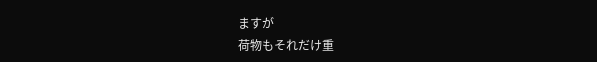ますが
荷物もそれだけ重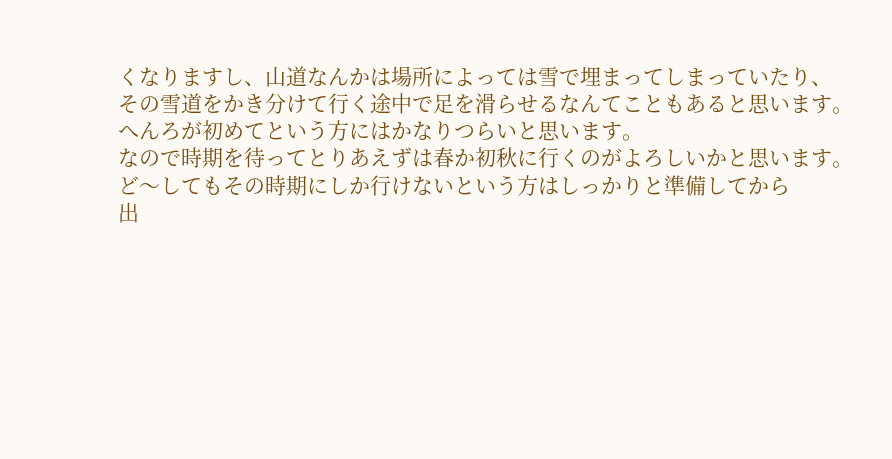くなりますし、山道なんかは場所によっては雪で埋まってしまっていたり、
その雪道をかき分けて行く途中で足を滑らせるなんてこともあると思います。
へんろが初めてという方にはかなりつらいと思います。
なので時期を待ってとりあえずは春か初秋に行くのがよろしいかと思います。
ど〜してもその時期にしか行けないという方はしっかりと準備してから
出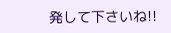発して下さいね!!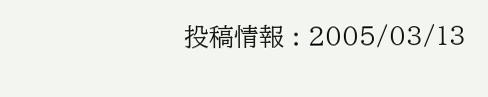投稿情報 : 2005/03/13